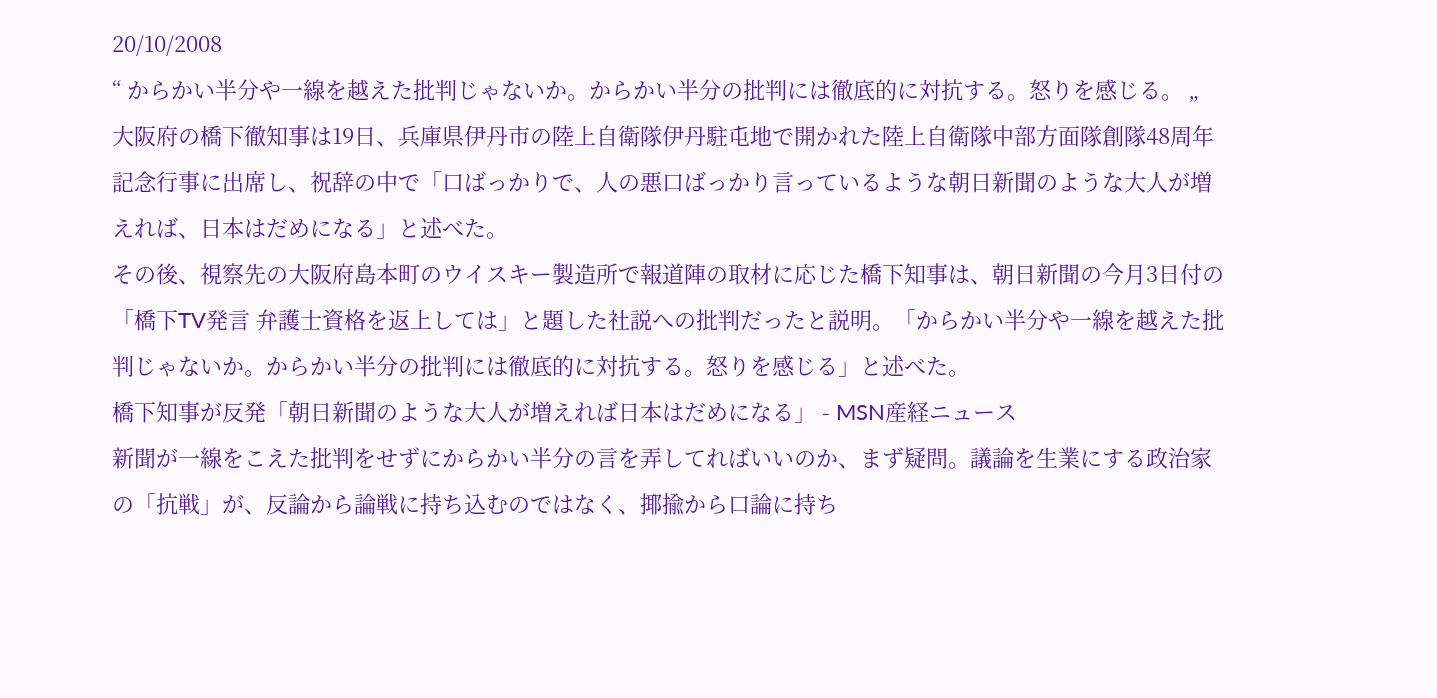20/10/2008
“ からかい半分や一線を越えた批判じゃないか。からかい半分の批判には徹底的に対抗する。怒りを感じる。 „
大阪府の橋下徹知事は19日、兵庫県伊丹市の陸上自衛隊伊丹駐屯地で開かれた陸上自衛隊中部方面隊創隊48周年記念行事に出席し、祝辞の中で「口ばっかりで、人の悪口ばっかり言っているような朝日新聞のような大人が増えれば、日本はだめになる」と述べた。
その後、視察先の大阪府島本町のウイスキー製造所で報道陣の取材に応じた橋下知事は、朝日新聞の今月3日付の「橋下TV発言 弁護士資格を返上しては」と題した社説への批判だったと説明。「からかい半分や一線を越えた批判じゃないか。からかい半分の批判には徹底的に対抗する。怒りを感じる」と述べた。
橋下知事が反発「朝日新聞のような大人が増えれば日本はだめになる」 - MSN産経ニュース
新聞が一線をこえた批判をせずにからかい半分の言を弄してればいいのか、まず疑問。議論を生業にする政治家の「抗戦」が、反論から論戦に持ち込むのではなく、揶揄から口論に持ち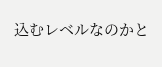込むレベルなのかと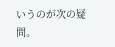いうのが次の疑問。